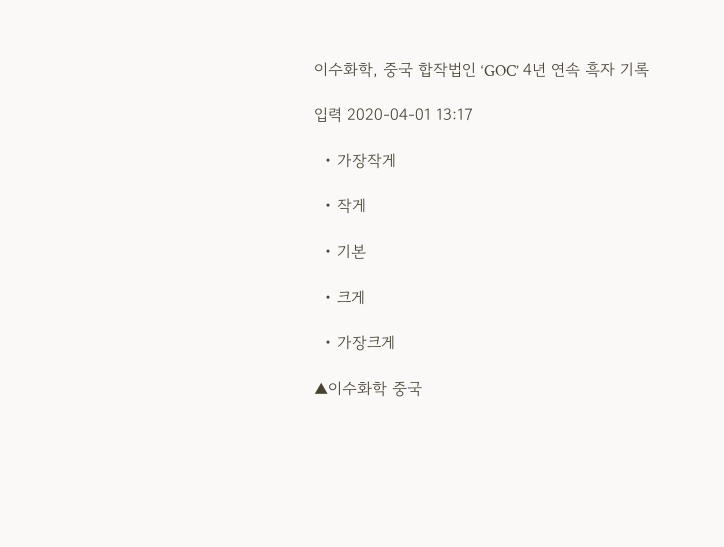이수화학, 중국 합작법인 ‘GOC’ 4년 연속 흑자 기록

입력 2020-04-01 13:17

  • 가장작게

  • 작게

  • 기본

  • 크게

  • 가장크게

▲이수화학 중국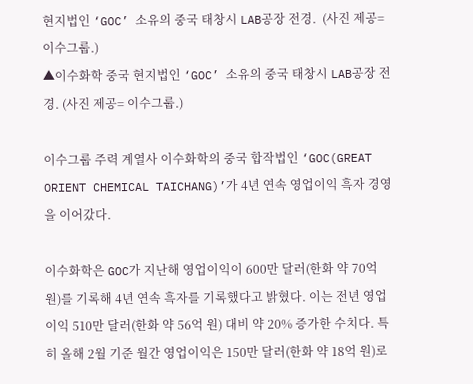현지법인 ‘GOC’ 소유의 중국 태창시 LAB공장 전경.  (사진 제공= 이수그룹.)
▲이수화학 중국 현지법인 ‘GOC’ 소유의 중국 태창시 LAB공장 전경. (사진 제공= 이수그룹.)

이수그룹 주력 계열사 이수화학의 중국 합작법인 ‘GOC(GREAT ORIENT CHEMICAL TAICHANG)’가 4년 연속 영업이익 흑자 경영을 이어갔다.

이수화학은 GOC가 지난해 영업이익이 600만 달러(한화 약 70억 원)를 기록해 4년 연속 흑자를 기록했다고 밝혔다. 이는 전년 영업이익 510만 달러(한화 약 56억 원) 대비 약 20% 증가한 수치다. 특히 올해 2월 기준 월간 영업이익은 150만 달러(한화 약 18억 원)로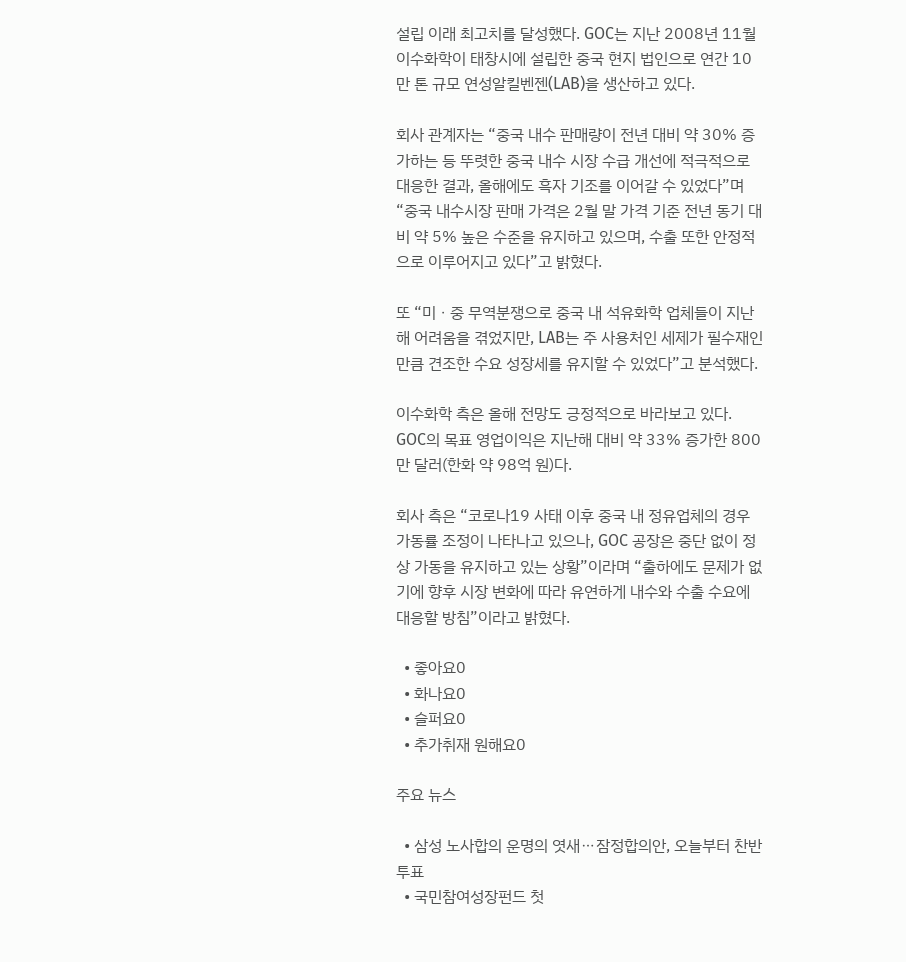설립 이래 최고치를 달성했다. GOC는 지난 2008년 11월 이수화학이 태창시에 설립한 중국 현지 법인으로 연간 10만 톤 규모 연성알킬벤젠(LAB)을 생산하고 있다.

회사 관계자는 “중국 내수 판매량이 전년 대비 약 30% 증가하는 등 뚜렷한 중국 내수 시장 수급 개선에 적극적으로 대응한 결과, 올해에도 흑자 기조를 이어갈 수 있었다”며 “중국 내수시장 판매 가격은 2월 말 가격 기준 전년 동기 대비 약 5% 높은 수준을 유지하고 있으며, 수출 또한 안정적으로 이루어지고 있다”고 밝혔다.

또 “미ㆍ중 무역분쟁으로 중국 내 석유화학 업체들이 지난해 어려움을 겪었지만, LAB는 주 사용처인 세제가 필수재인만큼 견조한 수요 성장세를 유지할 수 있었다”고 분석했다.

이수화학 측은 올해 전망도 긍정적으로 바라보고 있다. GOC의 목표 영업이익은 지난해 대비 약 33% 증가한 800만 달러(한화 약 98억 원)다.

회사 측은 “코로나19 사태 이후 중국 내 정유업체의 경우 가동률 조정이 나타나고 있으나, GOC 공장은 중단 없이 정상 가동을 유지하고 있는 상황”이라며 “출하에도 문제가 없기에 향후 시장 변화에 따라 유연하게 내수와 수출 수요에 대응할 방침”이라고 밝혔다.

  • 좋아요0
  • 화나요0
  • 슬퍼요0
  • 추가취재 원해요0

주요 뉴스

  • 삼성 노사합의 운명의 엿새⋯잠정합의안, 오늘부터 찬반투표
  • 국민참여성장펀드 첫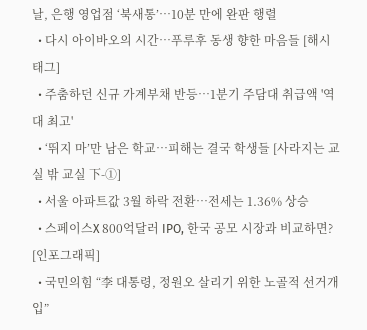날, 은행 영업점 ‘북새통’⋯10분 만에 완판 행렬
  • 다시 아이바오의 시간…푸루후 동생 향한 마음들 [해시태그]
  • 주춤하던 신규 가계부채 반등⋯1분기 주담대 취급액 '역대 최고'
  • ‘뛰지 마’만 남은 학교…피해는 결국 학생들 [사라지는 교실 밖 교실 下-①]
  • 서울 아파트값 3월 하락 전환⋯전세는 1.36% 상승
  • 스페이스X 800억달러 IPO, 한국 공모 시장과 비교하면? [인포그래픽]
  • 국민의힘 “李 대통령, 정원오 살리기 위한 노골적 선거개입”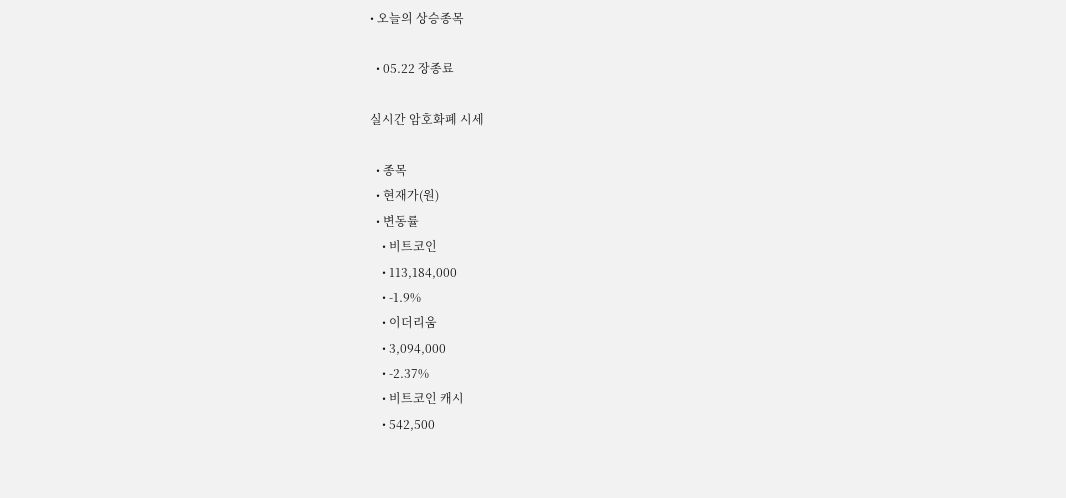• 오늘의 상승종목

  • 05.22 장종료

실시간 암호화폐 시세

  • 종목
  • 현재가(원)
  • 변동률
    • 비트코인
    • 113,184,000
    • -1.9%
    • 이더리움
    • 3,094,000
    • -2.37%
    • 비트코인 캐시
    • 542,500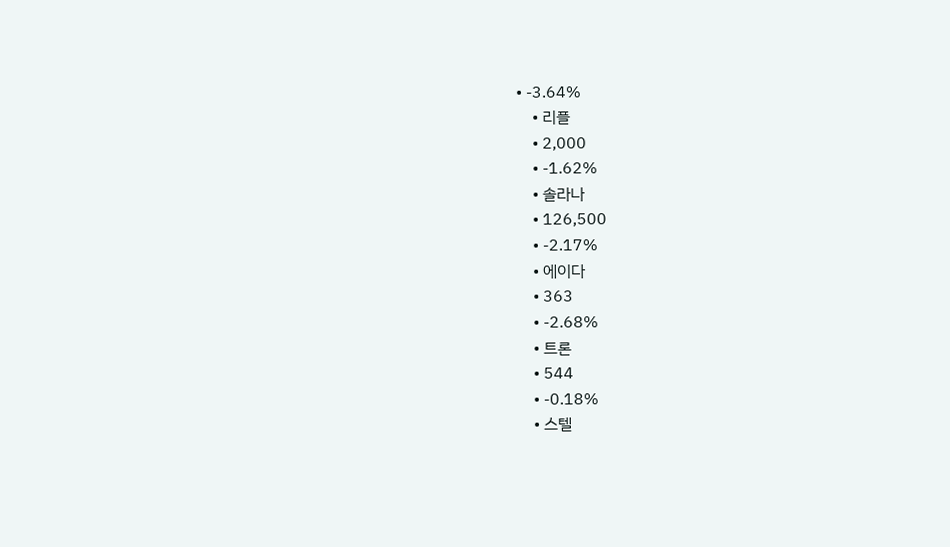• -3.64%
    • 리플
    • 2,000
    • -1.62%
    • 솔라나
    • 126,500
    • -2.17%
    • 에이다
    • 363
    • -2.68%
    • 트론
    • 544
    • -0.18%
    • 스텔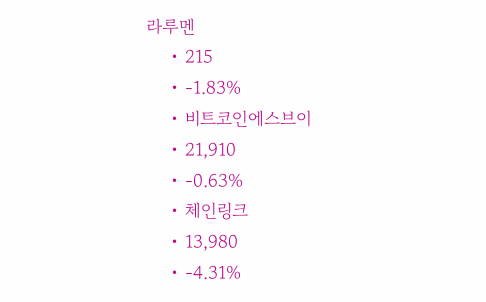라루멘
    • 215
    • -1.83%
    • 비트코인에스브이
    • 21,910
    • -0.63%
    • 체인링크
    • 13,980
    • -4.31%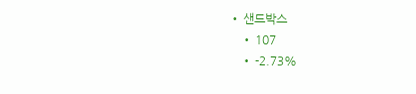• 샌드박스
    • 107
    • -2.73%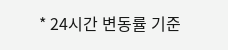* 24시간 변동률 기준